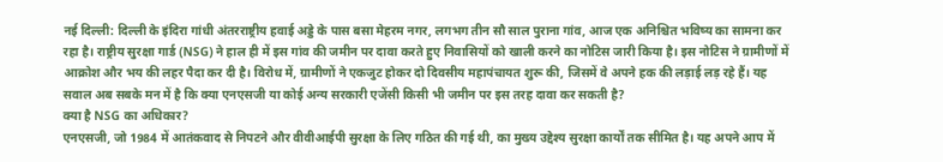नई दिल्ली: दिल्ली के इंदिरा गांधी अंतरराष्ट्रीय हवाई अड्डे के पास बसा मेहरम नगर, लगभग तीन सौ साल पुराना गांव, आज एक अनिश्चित भविष्य का सामना कर रहा है। राष्ट्रीय सुरक्षा गार्ड (NSG) ने हाल ही में इस गांव की जमीन पर दावा करते हुए निवासियों को खाली करने का नोटिस जारी किया है। इस नोटिस ने ग्रामीणों में आक्रोश और भय की लहर पैदा कर दी है। विरोध में, ग्रामीणों ने एकजुट होकर दो दिवसीय महापंचायत शुरू की, जिसमें वे अपने हक की लड़ाई लड़ रहे हैं। यह सवाल अब सबके मन में है कि क्या एनएसजी या कोई अन्य सरकारी एजेंसी किसी भी जमीन पर इस तरह दावा कर सकती है?
क्या है NSG का अधिकार?
एनएसजी, जो 1984 में आतंकवाद से निपटने और वीवीआईपी सुरक्षा के लिए गठित की गई थी, का मुख्य उद्देश्य सुरक्षा कार्यों तक सीमित है। यह अपने आप में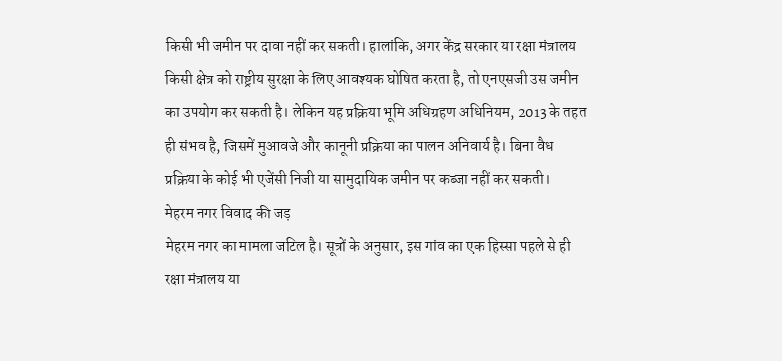किसी भी जमीन पर दावा नहीं कर सकती। हालांकि, अगर केंद्र सरकार या रक्षा मंत्रालय किसी क्षेत्र को राष्ट्रीय सुरक्षा के लिए आवश्यक घोषित करता है, तो एनएसजी उस जमीन का उपयोग कर सकती है। लेकिन यह प्रक्रिया भूमि अधिग्रहण अधिनियम, 2013 के तहत ही संभव है, जिसमें मुआवजे और कानूनी प्रक्रिया का पालन अनिवार्य है। बिना वैध प्रक्रिया के कोई भी एजेंसी निजी या सामुदायिक जमीन पर कब्जा नहीं कर सकती।
मेहरम नगर विवाद की जड़
मेहरम नगर का मामला जटिल है। सूत्रों के अनुसार, इस गांव का एक हिस्सा पहले से ही रक्षा मंत्रालय या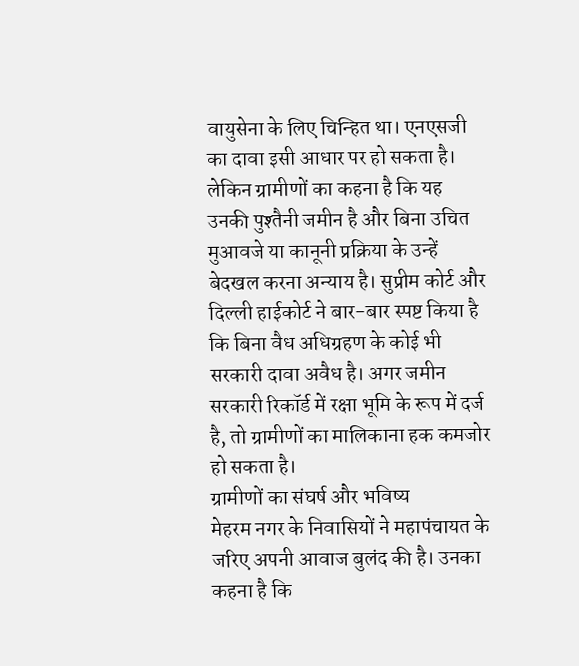वायुसेना के लिए चिन्हित था। एनएसजी का दावा इसी आधार पर हो सकता है। लेकिन ग्रामीणों का कहना है कि यह उनकी पुश्तैनी जमीन है और बिना उचित मुआवजे या कानूनी प्रक्रिया के उन्हें बेदखल करना अन्याय है। सुप्रीम कोर्ट और दिल्ली हाईकोर्ट ने बार-बार स्पष्ट किया है कि बिना वैध अधिग्रहण के कोई भी सरकारी दावा अवैध है। अगर जमीन सरकारी रिकॉर्ड में रक्षा भूमि के रूप में दर्ज है, तो ग्रामीणों का मालिकाना हक कमजोर हो सकता है।
ग्रामीणों का संघर्ष और भविष्य
मेहरम नगर के निवासियों ने महापंचायत के जरिए अपनी आवाज बुलंद की है। उनका कहना है कि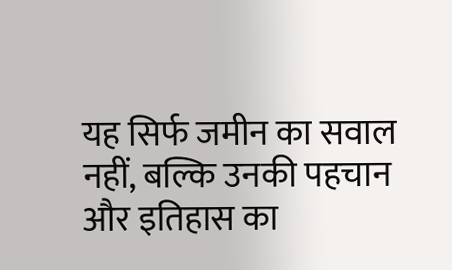यह सिर्फ जमीन का सवाल नहीं, बल्कि उनकी पहचान और इतिहास का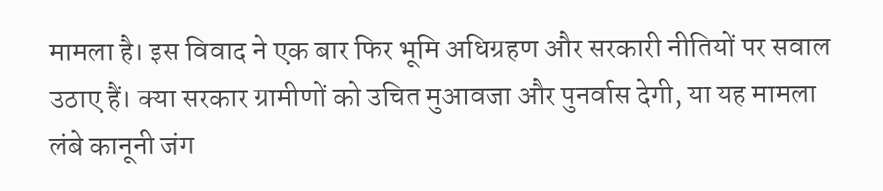मामला है। इस विवाद ने एक बार फिर भूमि अधिग्रहण और सरकारी नीतियों पर सवाल उठाए हैं। क्या सरकार ग्रामीणों को उचित मुआवजा और पुनर्वास देगी, या यह मामला लंबे कानूनी जंग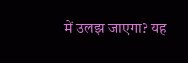में उलझ जाएगा? यह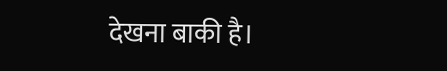देखना बाकी है।